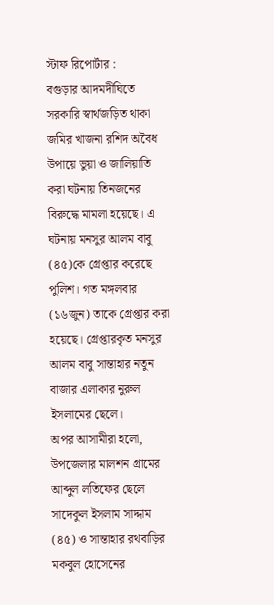স্টাফ রিপোর্টার :
বগুড়ার আদমদীঘিতে সরকারি স্বার্থজড়িত থাকা জমির খাজনা রশিদ অবৈধ উপায়ে ভুয়া ও জালিয়াতি করা ঘটনায় তিনজনের বিরুদ্ধে মামলা হয়েছে। এ ঘটনায় মনসুর আলম বাবু (৪৫)কে গ্রেপ্তার করেছে পুলিশ। গত মঙ্গলবার (১৬জুন) তাকে গ্রেপ্তার করা হয়েছে। গ্রেপ্তারকৃত মনসুর আলম বাবু সান্তাহার নতুন বাজার এলাকার নুরুল ইসলামের ছেলে।
অপর আসামীরা হলো, উপজেলার মালশন গ্রামের আব্দুল লতিফের ছেলে সাদেকুল ইসলাম সাদ্দাম (৪৫) ও সান্তাহার রথবাড়ির মকবুল হোসেনের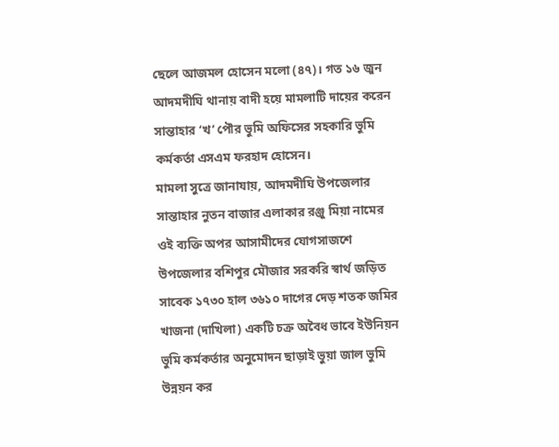ছেলে আজমল হোসেন মলো (৪৭)। গত ১৬ জুন আদমদীঘি থানায় বাদী হয়ে মামলাটি দায়ের করেন সান্তাহার ‘খ’ পৌর ভুমি অফিসের সহকারি ভুমি কর্মকর্তা এসএম ফরহাদ হোসেন।
মামলা সুত্রে জানাযায়, আদমদীঘি উপজেলার সান্তাহার নুতন বাজার এলাকার রঞ্জু মিয়া নামের ওই ব্যক্তি অপর আসামীদের যোগসাজশে উপজেলার বশিপুর মৌজার সরকরি স্বার্থ জড়িত সাবেক ১৭৩০ হাল ৩৬১০ দাগের দেড় শতক জমির খাজনা (দাখিলা) একটি চক্র অবৈধ ভাবে ইউনিয়ন ভুমি কর্মকর্তার অনুমোদন ছাড়াই ভুয়া জাল ভুমি উন্নয়ন কর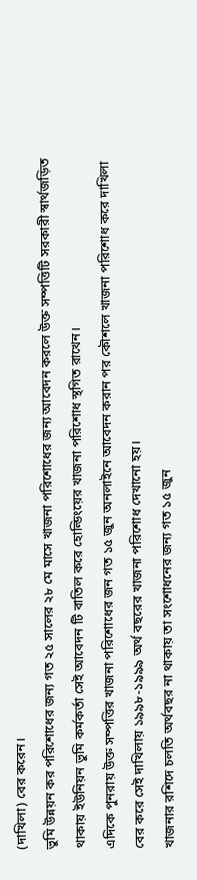(দাখিলা) বের করেন।
ভুমি উন্নয়ন কর পরিশোধের জন্য গত ২৫ সালের ২৮ মে মাসে খাজনা পরিশোধের জন্য আবেদন করলে উক্ত সম্পত্তিটি সরকারী স্বার্থজড়িত থাকায় ইউনিয়ন ভুমি কর্মকর্তা সেই আবেদন টি বাতিল করে হোল্ডিংয়ের খাজনা পরিশোধ স্থগিত রাখেন।
এদিকে পুনরায় উক্ত সম্পত্তির খাজনা পরিশোধের জন গত ১৫ জুন অনলাইনে আবেদন করান পর কৌশলে খাজনা পরিশোধ করে দাখিলা বের করে সেই দাখিলায় ১৯৯৮-১৯৯৯ অর্থ বছরের খাজনা পরিশোধ দেখানো হয়।
খাজনার রশিদে চলতি অর্থবছর না থাকায় তা সংশোধনের জন্য গত ১৫ জুন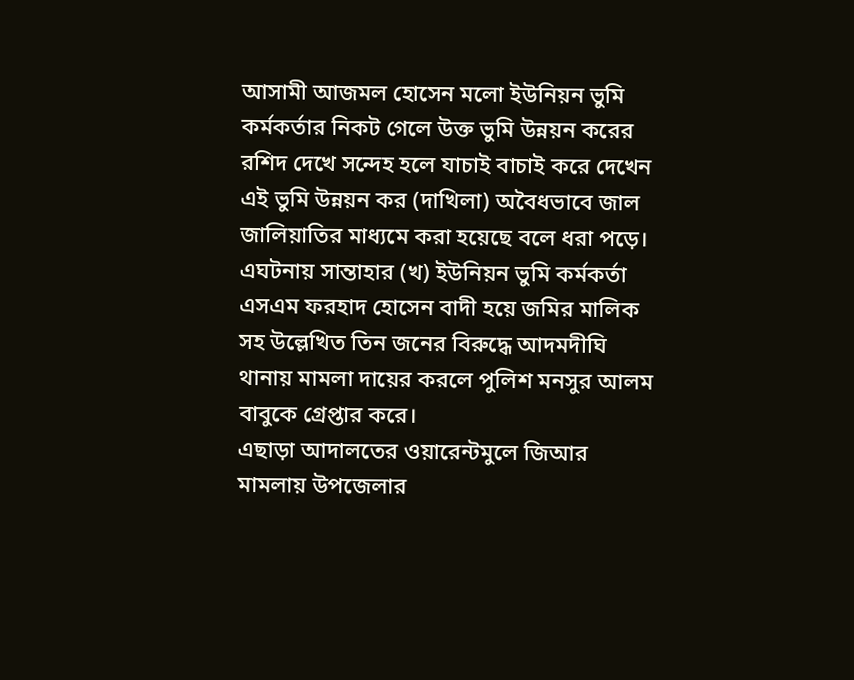আসামী আজমল হোসেন মলো ইউনিয়ন ভুমি কর্মকর্তার নিকট গেলে উক্ত ভুমি উন্নয়ন করের রশিদ দেখে সন্দেহ হলে যাচাই বাচাই করে দেখেন এই ভুমি উন্নয়ন কর (দাখিলা) অবৈধভাবে জাল জালিয়াতির মাধ্যমে করা হয়েছে বলে ধরা পড়ে।
এঘটনায় সান্তাহার (খ) ইউনিয়ন ভুমি কর্মকর্তা এসএম ফরহাদ হোসেন বাদী হয়ে জমির মালিক সহ উল্লেখিত তিন জনের বিরুদ্ধে আদমদীঘি থানায় মামলা দায়ের করলে পুলিশ মনসুর আলম বাবুকে গ্রেপ্তার করে।
এছাড়া আদালতের ওয়ারেন্টমুলে জিআর মামলায় উপজেলার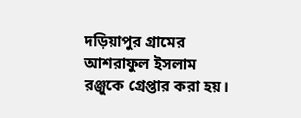দড়িয়াপুর গ্রামের আশরাফুল ইসলাম রঞ্জুকে গ্রেপ্তার করা হয়।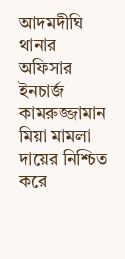আদমদীঘি থানার অফিসার ইনচার্জ কামরুজ্জামান মিয়া মামলা দায়ের নিশ্চিত করে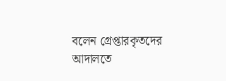বলেন গ্রেপ্তারকৃতদের আদালতে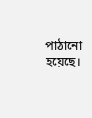পাঠানো হয়েছে।